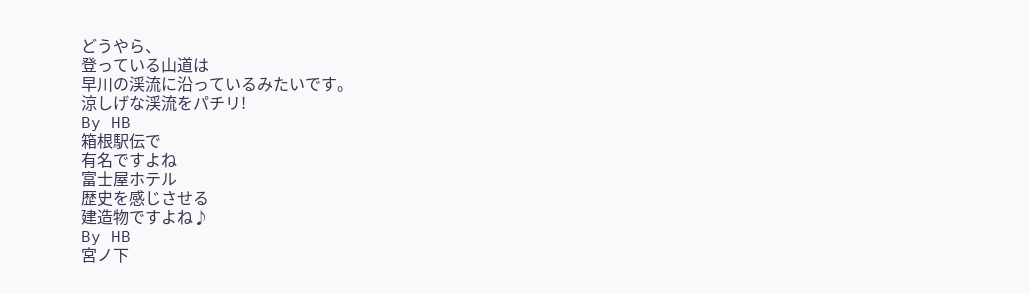どうやら、
登っている山道は
早川の渓流に沿っているみたいです。
涼しげな渓流をパチリ!
By HB
箱根駅伝で
有名ですよね
富士屋ホテル
歴史を感じさせる
建造物ですよね♪
By HB
宮ノ下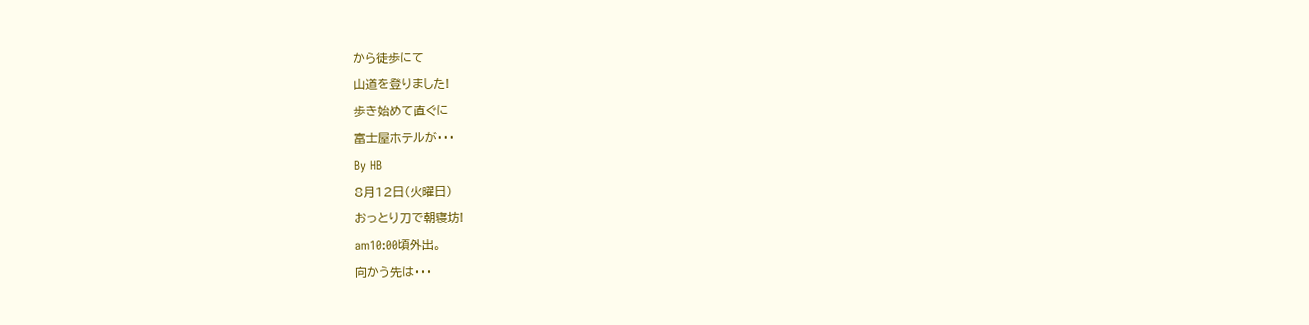から徒歩にて
山道を登りました!
歩き始めて直ぐに
富士屋ホテルが・・・
By HB
8月12日(火曜日)
おっとり刀で朝寝坊!
am10:00頃外出。
向かう先は・・・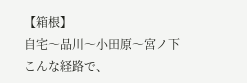【箱根】
自宅〜品川〜小田原〜宮ノ下
こんな経路で、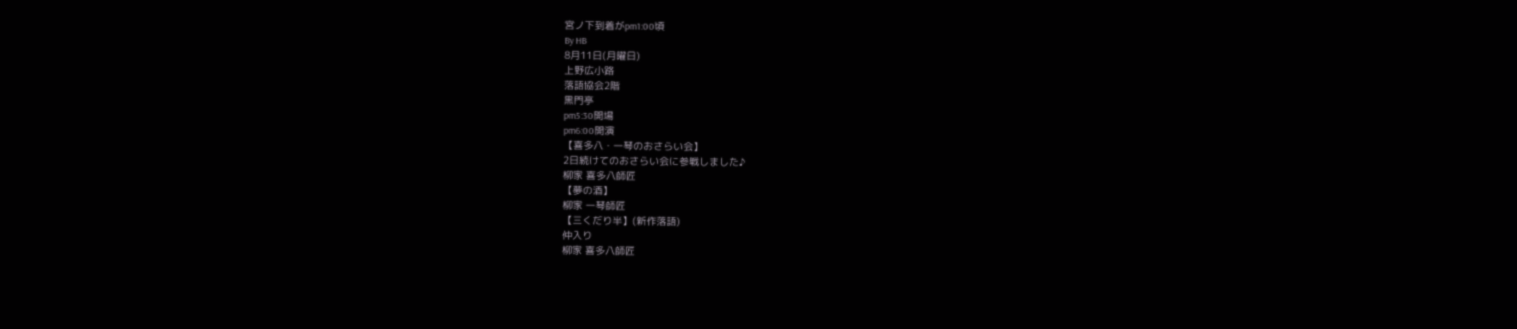宮ノ下到着がpm1:00頃
By HB
8月11日(月曜日)
上野広小路
落語協会2階
黒門亭
pm5:30開場
pm6:00開演
【喜多八・一琴のおさらい会】
2日続けてのおさらい会に参戦しました♪
柳家 喜多八師匠
【夢の酒】
柳家 一琴師匠
【三くだり半】(新作落語)
仲入り
柳家 喜多八師匠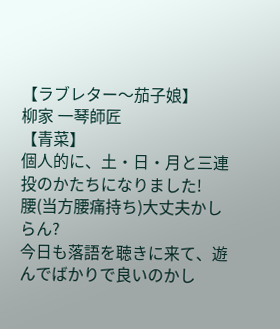【ラブレター〜茄子娘】
柳家 一琴師匠
【青菜】
個人的に、土・日・月と三連投のかたちになりました!
腰(当方腰痛持ち)大丈夫かしらん?
今日も落語を聴きに来て、遊んでばかりで良いのかし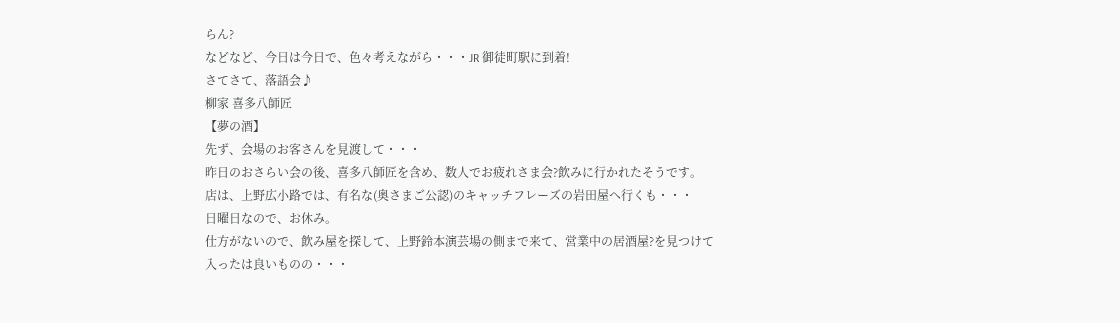らん?
などなど、今日は今日で、色々考えながら・・・JR 御徒町駅に到着!
さてさて、落語会♪
柳家 喜多八師匠
【夢の酒】
先ず、会場のお客さんを見渡して・・・
昨日のおさらい会の後、喜多八師匠を含め、数人でお疲れさま会?飲みに行かれたそうです。
店は、上野広小路では、有名な(奥さまご公認)のキャッチフレーズの岩田屋へ行くも・・・
日曜日なので、お休み。
仕方がないので、飲み屋を探して、上野鈴本演芸場の側まで来て、営業中の居酒屋?を見つけて入ったは良いものの・・・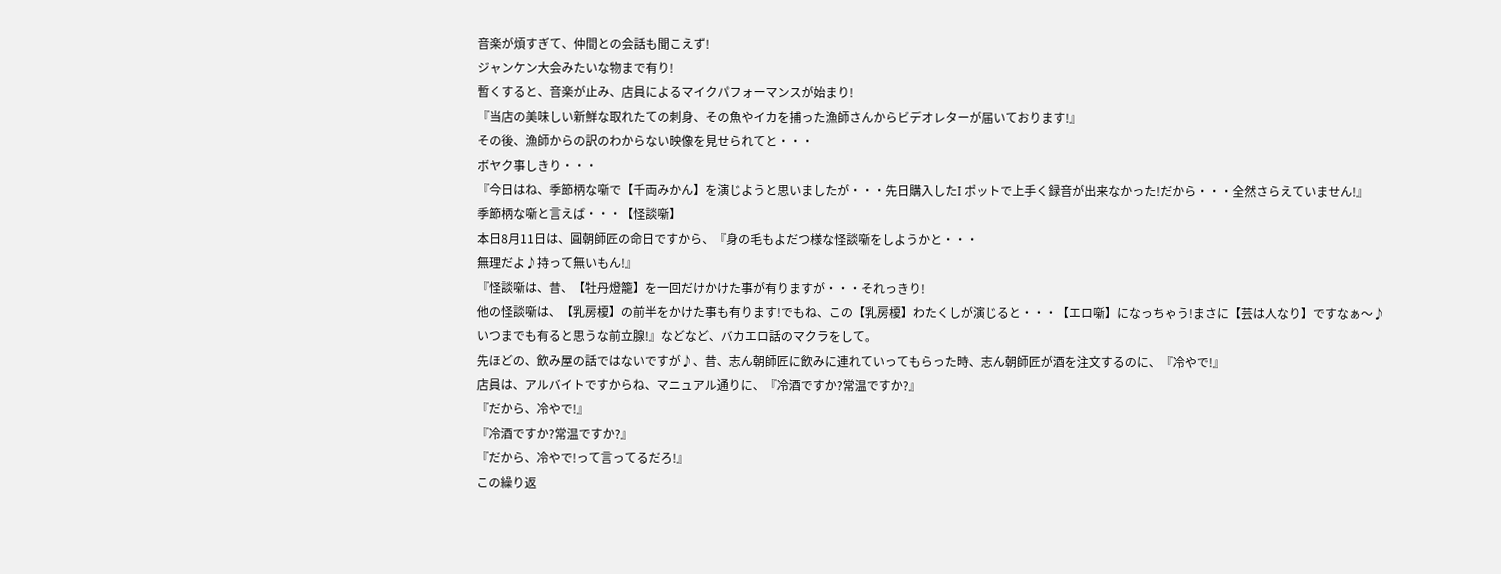音楽が煩すぎて、仲間との会話も聞こえず!
ジャンケン大会みたいな物まで有り!
暫くすると、音楽が止み、店員によるマイクパフォーマンスが始まり!
『当店の美味しい新鮮な取れたての刺身、その魚やイカを捕った漁師さんからビデオレターが届いております!』
その後、漁師からの訳のわからない映像を見せられてと・・・
ボヤク事しきり・・・
『今日はね、季節柄な噺で【千両みかん】を演じようと思いましたが・・・先日購入したI ポットで上手く録音が出来なかった!だから・・・全然さらえていません!』
季節柄な噺と言えば・・・【怪談噺】
本日8月11日は、圓朝師匠の命日ですから、『身の毛もよだつ様な怪談噺をしようかと・・・
無理だよ♪持って無いもん!』
『怪談噺は、昔、【牡丹燈籠】を一回だけかけた事が有りますが・・・それっきり!
他の怪談噺は、【乳房榎】の前半をかけた事も有ります!でもね、この【乳房榎】わたくしが演じると・・・【エロ噺】になっちゃう!まさに【芸は人なり】ですなぁ〜♪
いつまでも有ると思うな前立腺!』などなど、バカエロ話のマクラをして。
先ほどの、飲み屋の話ではないですが♪、昔、志ん朝師匠に飲みに連れていってもらった時、志ん朝師匠が酒を注文するのに、『冷やで!』
店員は、アルバイトですからね、マニュアル通りに、『冷酒ですか?常温ですか?』
『だから、冷やで!』
『冷酒ですか?常温ですか?』
『だから、冷やで!って言ってるだろ!』
この繰り返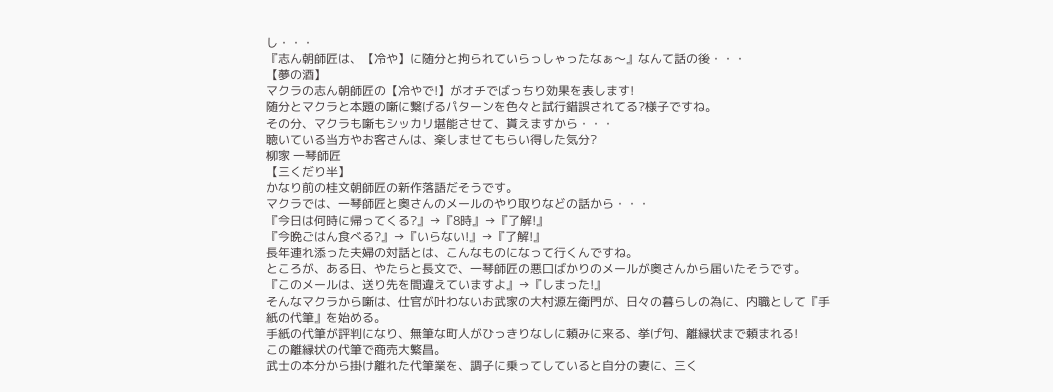し・・・
『志ん朝師匠は、【冷や】に随分と拘られていらっしゃったなぁ〜』なんて話の後・・・
【夢の酒】
マクラの志ん朝師匠の【冷やで!】がオチでばっちり効果を表します!
随分とマクラと本題の噺に繋げるパターンを色々と試行錯誤されてる?様子ですね。
その分、マクラも噺もシッカリ堪能させて、貰えますから・・・
聴いている当方やお客さんは、楽しませてもらい得した気分?
柳家 一琴師匠
【三くだり半】
かなり前の桂文朝師匠の新作落語だそうです。
マクラでは、一琴師匠と奥さんのメールのやり取りなどの話から・・・
『今日は何時に帰ってくる?』→『8時』→『了解!』
『今晩ごはん食べる?』→『いらない!』→『了解!』
長年連れ添った夫婦の対話とは、こんなものになって行くんですね。
ところが、ある日、やたらと長文で、一琴師匠の悪口ばかりのメールが奥さんから届いたそうです。
『このメールは、送り先を間違えていますよ』→『しまった!』
そんなマクラから噺は、仕官が叶わないお武家の大村源左衛門が、日々の暮らしの為に、内職として『手紙の代筆』を始める。
手紙の代筆が評判になり、無筆な町人がひっきりなしに頼みに来る、挙げ句、離縁状まで頼まれる!
この離縁状の代筆で商売大繁昌。
武士の本分から掛け離れた代筆業を、調子に乗ってしていると自分の妻に、三く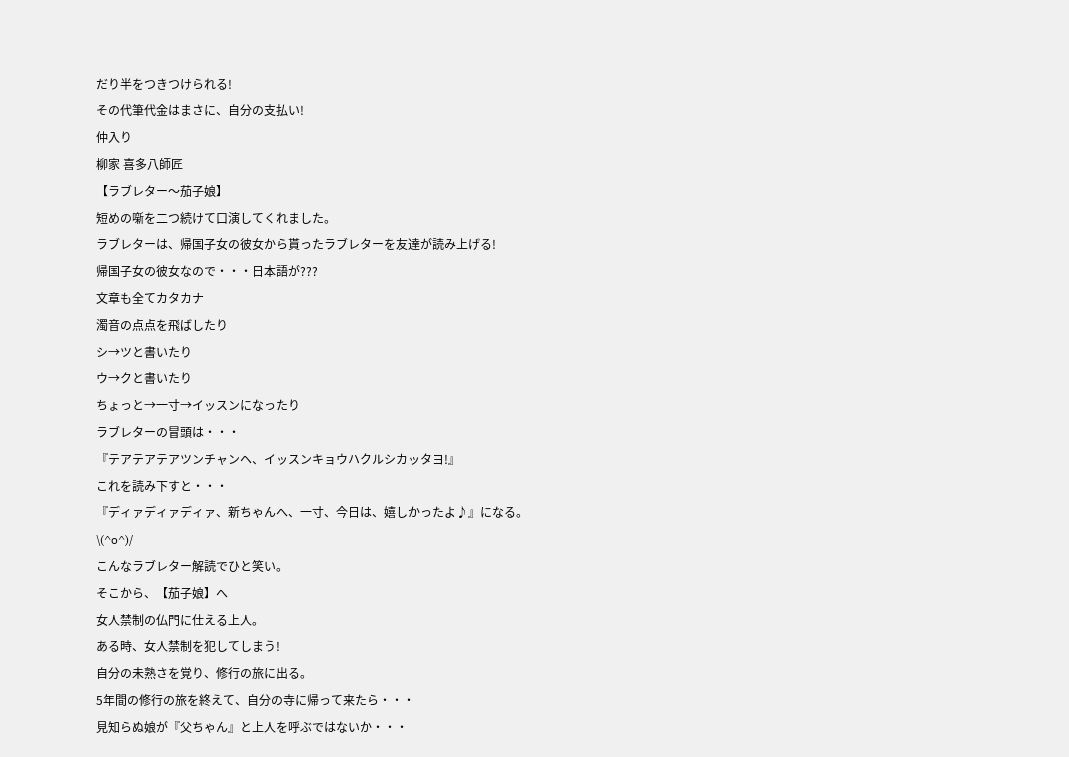だり半をつきつけられる!
その代筆代金はまさに、自分の支払い!
仲入り
柳家 喜多八師匠
【ラブレター〜茄子娘】
短めの噺を二つ続けて口演してくれました。
ラブレターは、帰国子女の彼女から貰ったラブレターを友達が読み上げる!
帰国子女の彼女なので・・・日本語が???
文章も全てカタカナ
濁音の点点を飛ばしたり
シ→ツと書いたり
ウ→クと書いたり
ちょっと→一寸→イッスンになったり
ラブレターの冒頭は・・・
『テアテアテアツンチャンヘ、イッスンキョウハクルシカッタヨ!』
これを読み下すと・・・
『ディァディァディァ、新ちゃんへ、一寸、今日は、嬉しかったよ♪』になる。
\(^o^)/
こんなラブレター解読でひと笑い。
そこから、【茄子娘】へ
女人禁制の仏門に仕える上人。
ある時、女人禁制を犯してしまう!
自分の未熟さを覚り、修行の旅に出る。
5年間の修行の旅を終えて、自分の寺に帰って来たら・・・
見知らぬ娘が『父ちゃん』と上人を呼ぶではないか・・・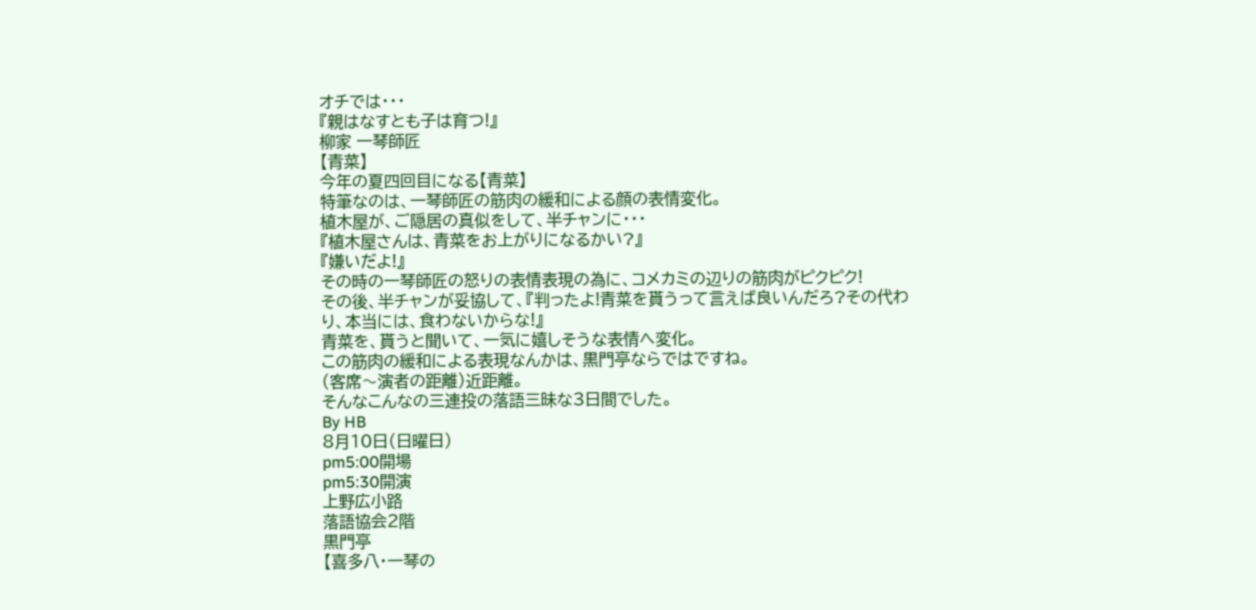オチでは・・・
『親はなすとも子は育つ!』
柳家 一琴師匠
【青菜】
今年の夏四回目になる【青菜】
特筆なのは、一琴師匠の筋肉の緩和による顔の表情変化。
植木屋が、ご隠居の真似をして、半チャンに・・・
『植木屋さんは、青菜をお上がりになるかい?』
『嫌いだよ!』
その時の一琴師匠の怒りの表情表現の為に、コメカミの辺りの筋肉がピクピク!
その後、半チャンが妥協して、『判ったよ!青菜を貰うって言えば良いんだろ?その代わり、本当には、食わないからな!』
青菜を、貰うと聞いて、一気に嬉しそうな表情へ変化。
この筋肉の緩和による表現なんかは、黒門亭ならではですね。
(客席〜演者の距離)近距離。
そんなこんなの三連投の落語三昧な3日間でした。
By HB
8月10日(日曜日)
pm5:00開場
pm5:30開演
上野広小路
落語協会2階
黒門亭
【喜多八・一琴の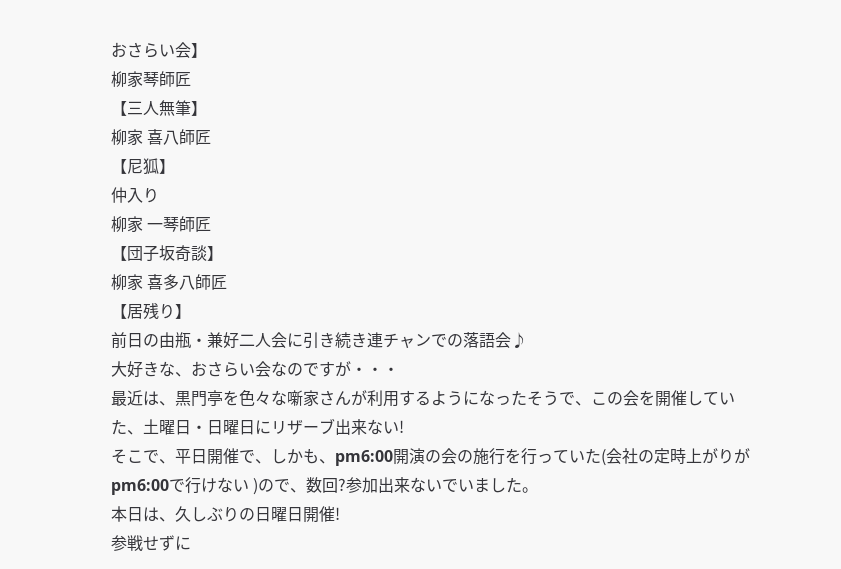おさらい会】
柳家琴師匠
【三人無筆】
柳家 喜八師匠
【尼狐】
仲入り
柳家 一琴師匠
【団子坂奇談】
柳家 喜多八師匠
【居残り】
前日の由瓶・兼好二人会に引き続き連チャンでの落語会♪
大好きな、おさらい会なのですが・・・
最近は、黒門亭を色々な噺家さんが利用するようになったそうで、この会を開催していた、土曜日・日曜日にリザーブ出来ない!
そこで、平日開催で、しかも、pm6:00開演の会の施行を行っていた(会社の定時上がりがpm6:00で行けない )ので、数回?参加出来ないでいました。
本日は、久しぶりの日曜日開催!
参戦せずに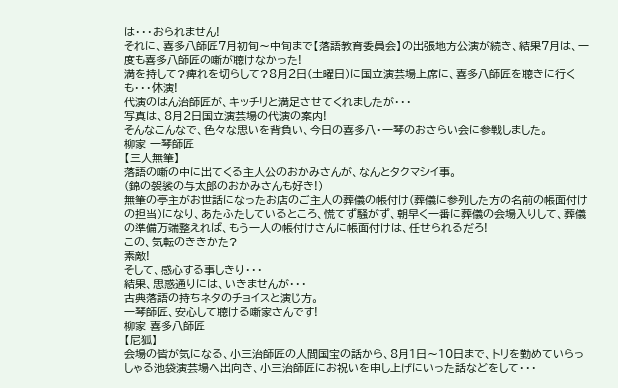は・・・おられません!
それに、喜多八師匠7月初旬〜中旬まで【落語教育委員会】の出張地方公演が続き、結果7月は、一度も喜多八師匠の噺が聴けなかった!
満を持して?痺れを切らして?8月2日(土曜日)に国立演芸場上席に、喜多八師匠を聴きに行くも・・・休演!
代演のはん治師匠が、キッチリと満足させてくれましたが・・・
写真は、8月2日国立演芸場の代演の案内!
そんなこんなで、色々な思いを背負い、今日の喜多八・一琴のおさらい会に参戦しました。
柳家 一琴師匠
【三人無筆】
落語の噺の中に出てくる主人公のおかみさんが、なんとタクマシイ事。
(錦の袈裟の与太郎のおかみさんも好き!)
無筆の亭主がお世話になったお店のご主人の葬儀の帳付け(葬儀に参列した方の名前の帳面付けの担当)になり、あたふたしているところ、慌てず騒がず、朝早く一番に葬儀の会場入りして、葬儀の準備万端整えれば、もう一人の帳付けさんに帳面付けは、任せられるだろ!
この、気転のききかた?
素敵!
そして、感心する事しきり・・・
結果、思惑通りには、いきませんが・・・
古典落語の持ちネタのチョイスと演じ方。
一琴師匠、安心して聴ける噺家さんです!
柳家 喜多八師匠
【尼狐】
会場の皆が気になる、小三治師匠の人間国宝の話から、8月1日〜10日まで、トリを勤めていらっしゃる池袋演芸場へ出向き、小三治師匠にお祝いを申し上げにいった話などをして・・・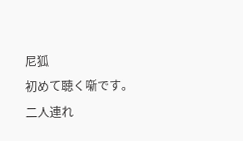尼狐
初めて聴く噺です。
二人連れ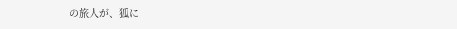の旅人が、狐に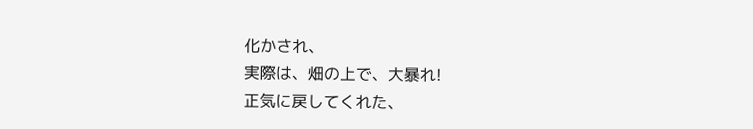化かされ、
実際は、畑の上で、大暴れ!
正気に戻してくれた、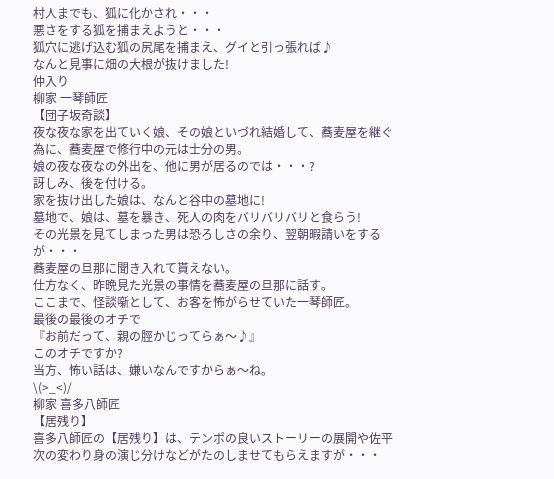村人までも、狐に化かされ・・・
悪さをする狐を捕まえようと・・・
狐穴に逃げ込む狐の尻尾を捕まえ、グイと引っ張れば♪
なんと見事に畑の大根が抜けました!
仲入り
柳家 一琴師匠
【団子坂奇談】
夜な夜な家を出ていく娘、その娘といづれ結婚して、蕎麦屋を継ぐ為に、蕎麦屋で修行中の元は士分の男。
娘の夜な夜なの外出を、他に男が居るのでは・・・?
訝しみ、後を付ける。
家を抜け出した娘は、なんと谷中の墓地に!
墓地で、娘は、墓を暴き、死人の肉をバリバリバリと食らう!
その光景を見てしまった男は恐ろしさの余り、翌朝暇請いをするが・・・
蕎麦屋の旦那に聞き入れて貰えない。
仕方なく、昨晩見た光景の事情を蕎麦屋の旦那に話す。
ここまで、怪談噺として、お客を怖がらせていた一琴師匠。
最後の最後のオチで
『お前だって、親の脛かじってらぁ〜♪』
このオチですか?
当方、怖い話は、嫌いなんですからぁ〜ね。
\(>_<)/
柳家 喜多八師匠
【居残り】
喜多八師匠の【居残り】は、テンポの良いストーリーの展開や佐平次の変わり身の演じ分けなどがたのしませてもらえますが・・・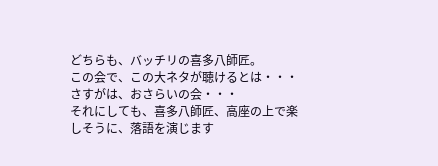どちらも、バッチリの喜多八師匠。
この会で、この大ネタが聴けるとは・・・
さすがは、おさらいの会・・・
それにしても、喜多八師匠、高座の上で楽しそうに、落語を演じます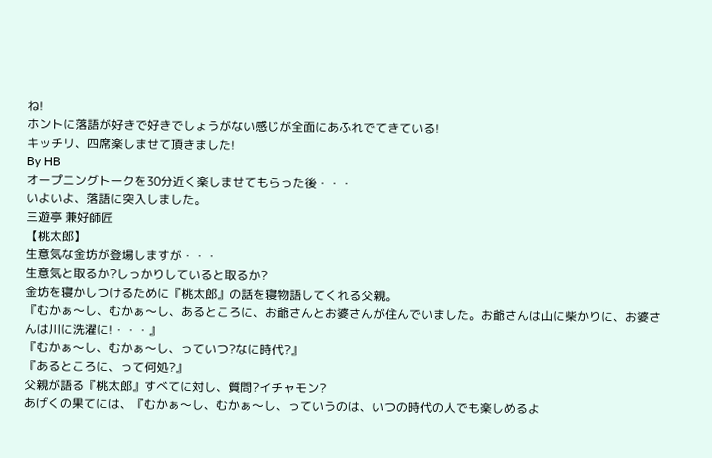ね!
ホントに落語が好きで好きでしょうがない感じが全面にあふれでてきている!
キッチリ、四席楽しませて頂きました!
By HB
オープニングトークを30分近く楽しませてもらった後・・・
いよいよ、落語に突入しました。
三遊亭 兼好師匠
【桃太郎】
生意気な金坊が登場しますが・・・
生意気と取るか?しっかりしていると取るか?
金坊を寝かしつけるために『桃太郎』の話を寝物語してくれる父親。
『むかぁ〜し、むかぁ〜し、あるところに、お爺さんとお婆さんが住んでいました。お爺さんは山に柴かりに、お婆さんは川に洗濯に!・・・』
『むかぁ〜し、むかぁ〜し、っていつ?なに時代?』
『あるところに、って何処?』
父親が語る『桃太郎』すべてに対し、質問?イチャモン?
あげくの果てには、『むかぁ〜し、むかぁ〜し、っていうのは、いつの時代の人でも楽しめるよ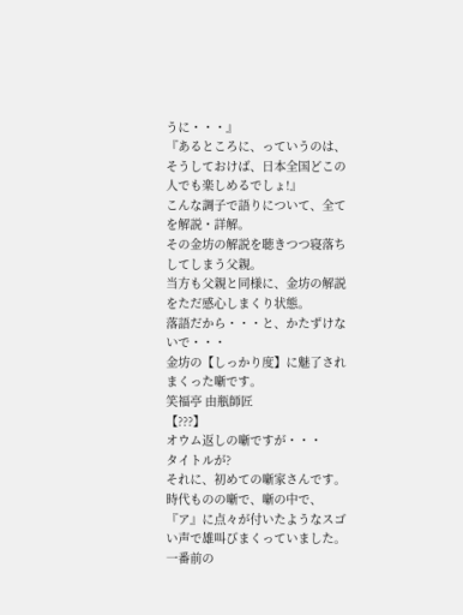うに・・・』
『あるところに、っていうのは、そうしておけば、日本全国どこの人でも楽しめるでしょ!』
こんな調子で語りについて、全てを解説・詳解。
その金坊の解説を聴きつつ寝落ちしてしまう父親。
当方も父親と同様に、金坊の解説をただ感心しまくり状態。
落語だから・・・と、かたずけないで・・・
金坊の【しっかり度】に魅了されまくった噺です。
笑福亭 由瓶師匠
【???】
オウム返しの噺ですが・・・
タイトルが?
それに、初めての噺家さんです。
時代ものの噺で、噺の中で、『ア』に点々が付いたようなスゴい声で雄叫びまくっていました。
一番前の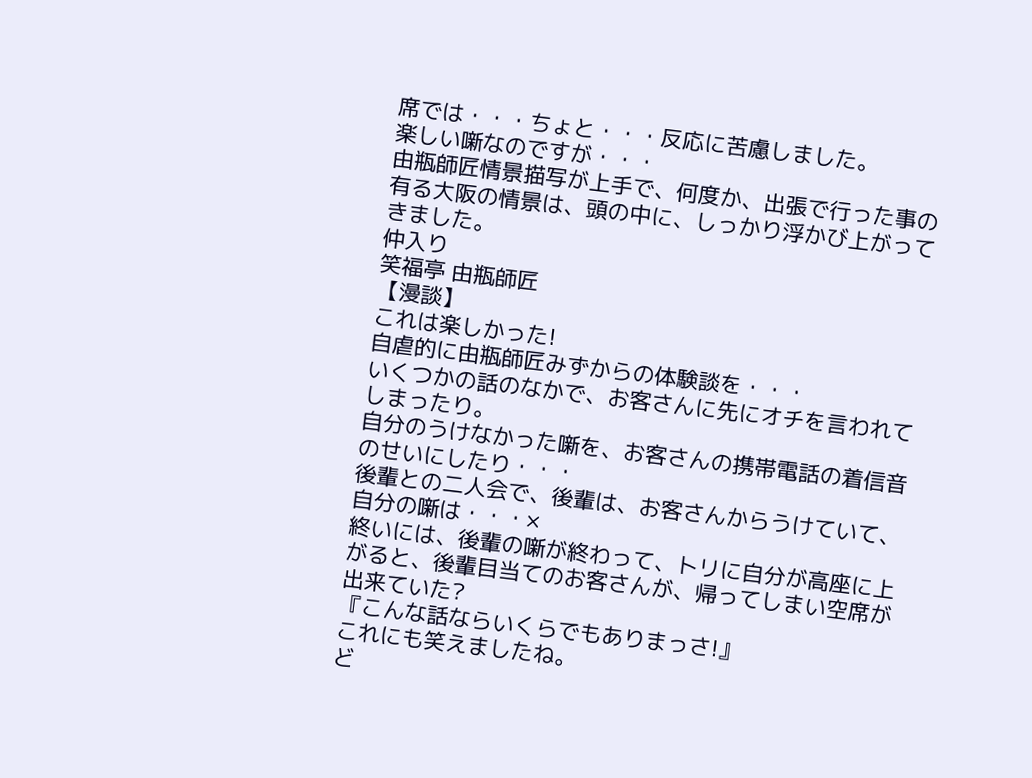席では・・・ちょと・・・反応に苦慮しました。
楽しい噺なのですが・・・
由瓶師匠情景描写が上手で、何度か、出張で行った事の有る大阪の情景は、頭の中に、しっかり浮かび上がってきました。
仲入り
笑福亭 由瓶師匠
【漫談】
これは楽しかった!
自虐的に由瓶師匠みずからの体験談を・・・
いくつかの話のなかで、お客さんに先にオチを言われてしまったり。
自分のうけなかった噺を、お客さんの携帯電話の着信音のせいにしたり・・・
後輩との二人会で、後輩は、お客さんからうけていて、自分の噺は・・・×
終いには、後輩の噺が終わって、トリに自分が高座に上がると、後輩目当てのお客さんが、帰ってしまい空席が出来ていた?
『こんな話ならいくらでもありまっさ!』
これにも笑えましたね。
ど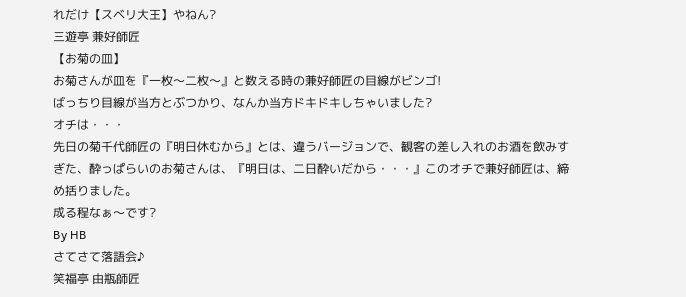れだけ【スベリ大王】やねん?
三遊亭 兼好師匠
【お菊の皿】
お菊さんが皿を『一枚〜二枚〜』と数える時の兼好師匠の目線がビンゴ!
ばっちり目線が当方とぶつかり、なんか当方ドキドキしちゃいました?
オチは・・・
先日の菊千代師匠の『明日休むから』とは、違うバージョンで、観客の差し入れのお酒を飲みすぎた、酔っぱらいのお菊さんは、『明日は、二日酔いだから・・・』このオチで兼好師匠は、締め括りました。
成る程なぁ〜です?
By HB
さてさて落語会♪
笑福亭 由瓶師匠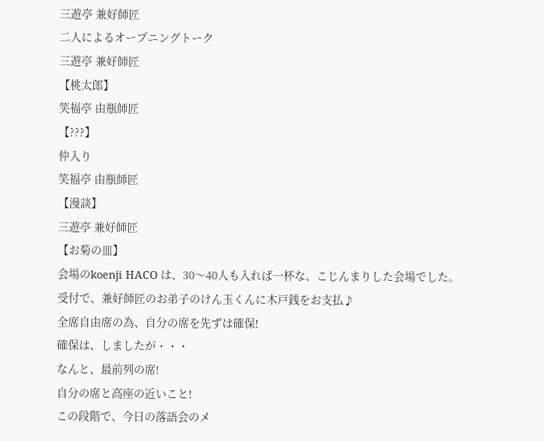三遊亭 兼好師匠
二人によるオープニングトーク
三遊亭 兼好師匠
【桃太郎】
笑福亭 由瓶師匠
【???】
仲入り
笑福亭 由瓶師匠
【漫談】
三遊亭 兼好師匠
【お菊の皿】
会場のkoenji HACO は、30〜40人も入れば一杯な、こじんまりした会場でした。
受付で、兼好師匠のお弟子のけん玉くんに木戸銭をお支払♪
全席自由席の為、自分の席を先ずは確保!
確保は、しましたが・・・
なんと、最前列の席!
自分の席と高座の近いこと!
この段階で、今日の落語会のメ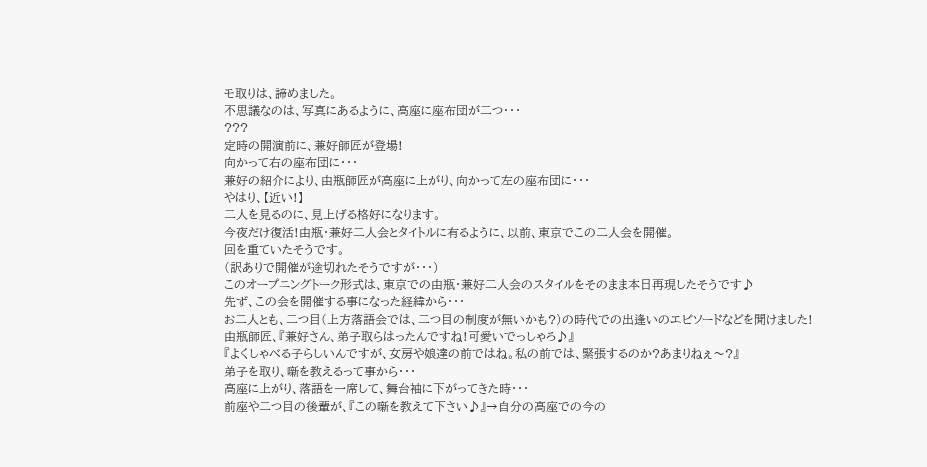モ取りは、諦めました。
不思議なのは、写真にあるように、高座に座布団が二つ・・・
???
定時の開演前に、兼好師匠が登場!
向かって右の座布団に・・・
兼好の紹介により、由瓶師匠が高座に上がり、向かって左の座布団に・・・
やはり、【近い!】
二人を見るのに、見上げる格好になります。
今夜だけ復活!由瓶・兼好二人会とタイトルに有るように、以前、東京でこの二人会を開催。
回を重ていたそうです。
(訳ありで開催が途切れたそうですが・・・)
このオープニングトーク形式は、東京での由瓶・兼好二人会のスタイルをそのまま本日再現したそうです♪
先ず、この会を開催する事になった経緯から・・・
お二人とも、二つ目(上方落語会では、二つ目の制度が無いかも?)の時代での出逢いのエピソードなどを聞けました!
由瓶師匠、『兼好さん、弟子取らはったんですね!可愛いでっしゃろ♪』
『よくしゃべる子らしいんですが、女房や娘達の前ではね。私の前では、緊張するのか?あまりねぇ〜?』
弟子を取り、噺を教えるって事から・・・
高座に上がり、落語を一席して、舞台袖に下がってきた時・・・
前座や二つ目の後輩が、『この噺を教えて下さい♪』→自分の高座での今の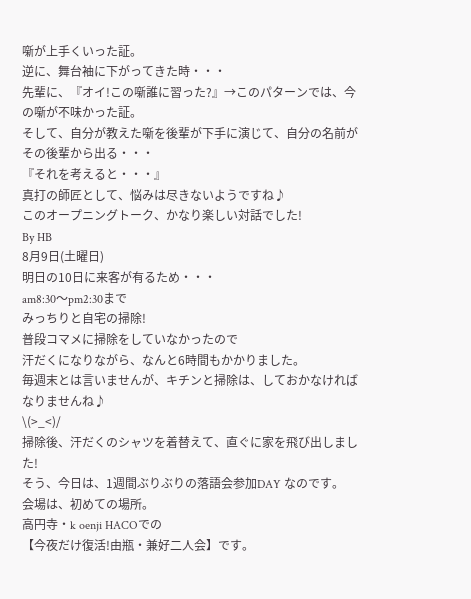噺が上手くいった証。
逆に、舞台袖に下がってきた時・・・
先輩に、『オイ!この噺誰に習った?』→このパターンでは、今の噺が不味かった証。
そして、自分が教えた噺を後輩が下手に演じて、自分の名前がその後輩から出る・・・
『それを考えると・・・』
真打の師匠として、悩みは尽きないようですね♪
このオープニングトーク、かなり楽しい対話でした!
By HB
8月9日(土曜日)
明日の10日に来客が有るため・・・
am8:30〜pm2:30まで
みっちりと自宅の掃除!
普段コマメに掃除をしていなかったので
汗だくになりながら、なんと6時間もかかりました。
毎週末とは言いませんが、キチンと掃除は、しておかなければなりませんね♪
\(>_<)/
掃除後、汗だくのシャツを着替えて、直ぐに家を飛び出しました!
そう、今日は、1週間ぶりぶりの落語会参加DAY なのです。
会場は、初めての場所。
高円寺・k oenji HACOでの
【今夜だけ復活!由瓶・兼好二人会】です。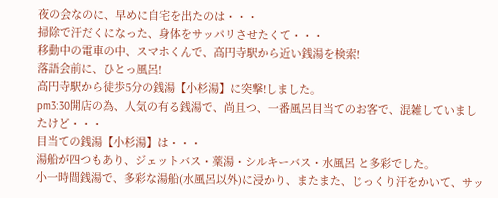夜の会なのに、早めに自宅を出たのは・・・
掃除で汗だくになった、身体をサッパリさせたくて・・・
移動中の電車の中、スマホくんで、高円寺駅から近い銭湯を検索!
落語会前に、ひとっ風呂!
高円寺駅から徒歩5分の銭湯【小杉湯】に突撃!しました。
pm3:30開店の為、人気の有る銭湯で、尚且つ、一番風呂目当てのお客で、混雑していましたけど・・・
目当ての銭湯【小杉湯】は・・・
湯船が四つもあり、ジェットバス・薬湯・シルキーバス・水風呂 と多彩でした。
小一時間銭湯で、多彩な湯船(水風呂以外)に浸かり、またまた、じっくり汗をかいて、サッ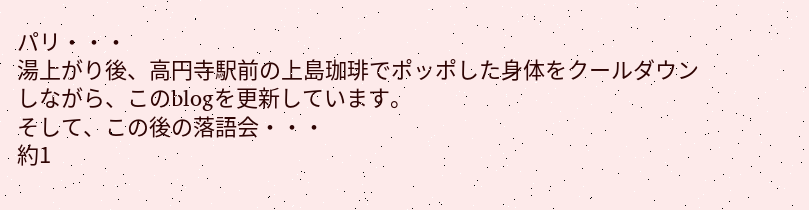パリ・・・
湯上がり後、高円寺駅前の上島珈琲でポッポした身体をクールダウンしながら、このblogを更新しています。
そして、この後の落語会・・・
約1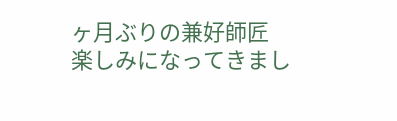ヶ月ぶりの兼好師匠
楽しみになってきまし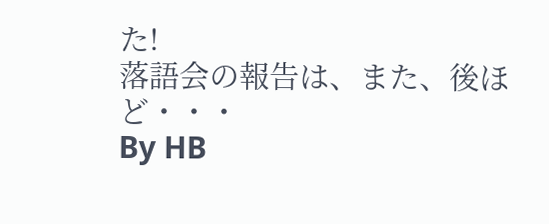た!
落語会の報告は、また、後ほど・・・
By HB